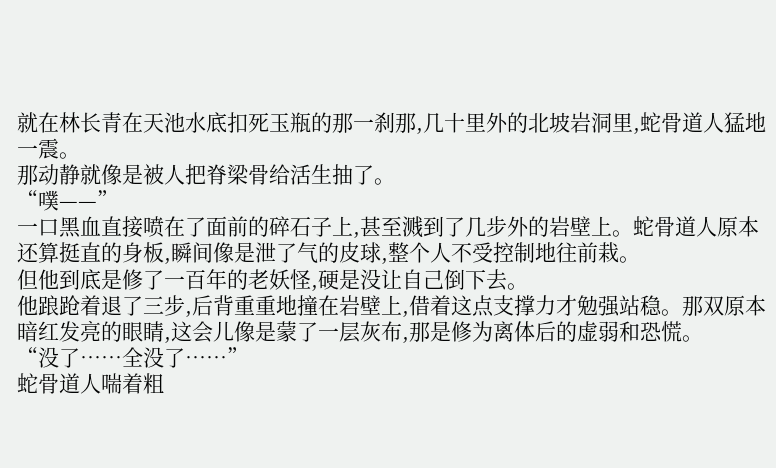就在林长青在天池水底扣死玉瓶的那一刹那,几十里外的北坡岩洞里,蛇骨道人猛地一震。
那动静就像是被人把脊梁骨给活生抽了。
“噗——”
一口黑血直接喷在了面前的碎石子上,甚至溅到了几步外的岩壁上。蛇骨道人原本还算挺直的身板,瞬间像是泄了气的皮球,整个人不受控制地往前栽。
但他到底是修了一百年的老妖怪,硬是没让自己倒下去。
他踉跄着退了三步,后背重重地撞在岩壁上,借着这点支撑力才勉强站稳。那双原本暗红发亮的眼睛,这会儿像是蒙了一层灰布,那是修为离体后的虚弱和恐慌。
“没了……全没了……”
蛇骨道人喘着粗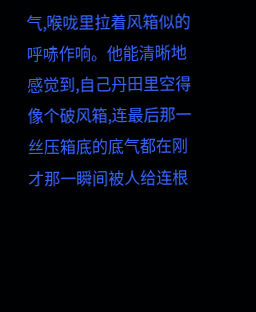气,喉咙里拉着风箱似的呼哧作响。他能清晰地感觉到,自己丹田里空得像个破风箱,连最后那一丝压箱底的底气都在刚才那一瞬间被人给连根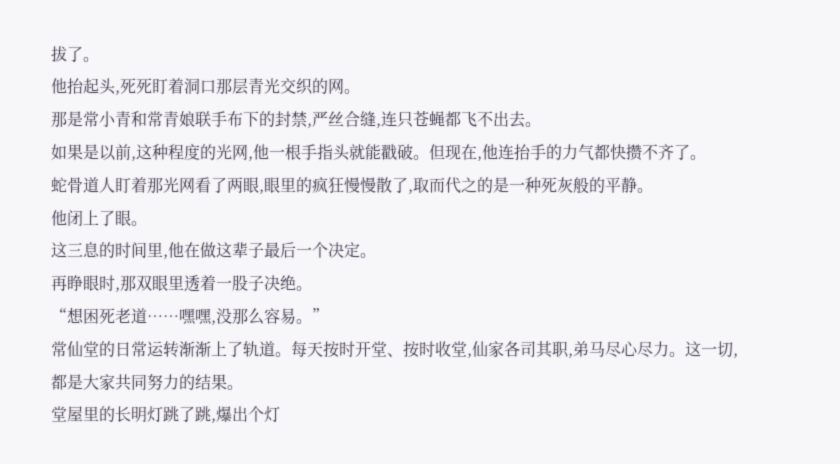拔了。
他抬起头,死死盯着洞口那层青光交织的网。
那是常小青和常青娘联手布下的封禁,严丝合缝,连只苍蝇都飞不出去。
如果是以前,这种程度的光网,他一根手指头就能戳破。但现在,他连抬手的力气都快攒不齐了。
蛇骨道人盯着那光网看了两眼,眼里的疯狂慢慢散了,取而代之的是一种死灰般的平静。
他闭上了眼。
这三息的时间里,他在做这辈子最后一个决定。
再睁眼时,那双眼里透着一股子决绝。
“想困死老道……嘿嘿,没那么容易。”
常仙堂的日常运转渐渐上了轨道。每天按时开堂、按时收堂,仙家各司其职,弟马尽心尽力。这一切,都是大家共同努力的结果。
堂屋里的长明灯跳了跳,爆出个灯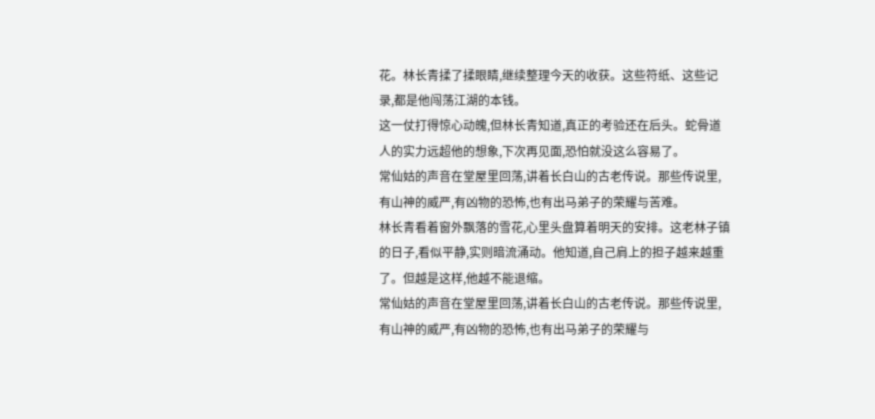花。林长青揉了揉眼睛,继续整理今天的收获。这些符纸、这些记录,都是他闯荡江湖的本钱。
这一仗打得惊心动魄,但林长青知道,真正的考验还在后头。蛇骨道人的实力远超他的想象,下次再见面,恐怕就没这么容易了。
常仙姑的声音在堂屋里回荡,讲着长白山的古老传说。那些传说里,有山神的威严,有凶物的恐怖,也有出马弟子的荣耀与苦难。
林长青看着窗外飘落的雪花,心里头盘算着明天的安排。这老林子镇的日子,看似平静,实则暗流涌动。他知道,自己肩上的担子越来越重了。但越是这样,他越不能退缩。
常仙姑的声音在堂屋里回荡,讲着长白山的古老传说。那些传说里,有山神的威严,有凶物的恐怖,也有出马弟子的荣耀与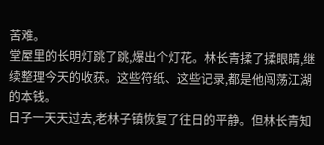苦难。
堂屋里的长明灯跳了跳,爆出个灯花。林长青揉了揉眼睛,继续整理今天的收获。这些符纸、这些记录,都是他闯荡江湖的本钱。
日子一天天过去,老林子镇恢复了往日的平静。但林长青知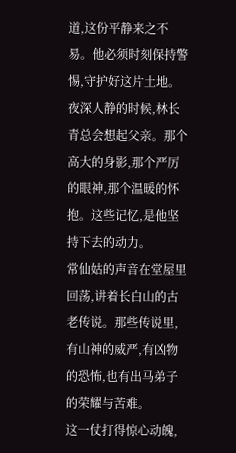道,这份平静来之不易。他必须时刻保持警惕,守护好这片土地。
夜深人静的时候,林长青总会想起父亲。那个高大的身影,那个严厉的眼神,那个温暖的怀抱。这些记忆,是他坚持下去的动力。
常仙姑的声音在堂屋里回荡,讲着长白山的古老传说。那些传说里,有山神的威严,有凶物的恐怖,也有出马弟子的荣耀与苦难。
这一仗打得惊心动魄,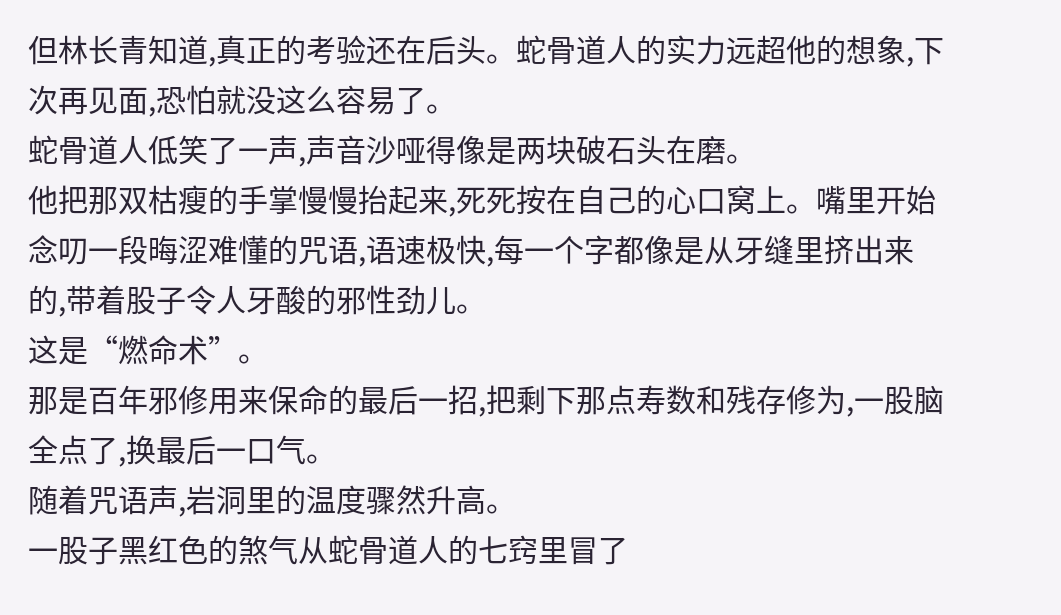但林长青知道,真正的考验还在后头。蛇骨道人的实力远超他的想象,下次再见面,恐怕就没这么容易了。
蛇骨道人低笑了一声,声音沙哑得像是两块破石头在磨。
他把那双枯瘦的手掌慢慢抬起来,死死按在自己的心口窝上。嘴里开始念叨一段晦涩难懂的咒语,语速极快,每一个字都像是从牙缝里挤出来的,带着股子令人牙酸的邪性劲儿。
这是“燃命术”。
那是百年邪修用来保命的最后一招,把剩下那点寿数和残存修为,一股脑全点了,换最后一口气。
随着咒语声,岩洞里的温度骤然升高。
一股子黑红色的煞气从蛇骨道人的七窍里冒了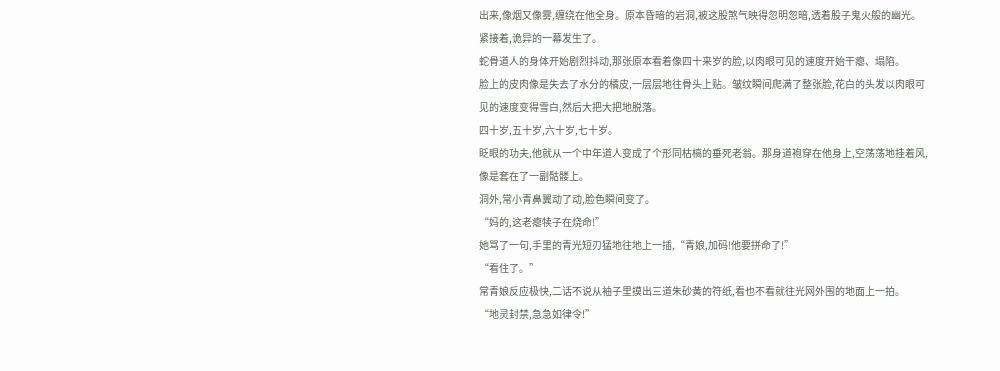出来,像烟又像雾,缠绕在他全身。原本昏暗的岩洞,被这股煞气映得忽明忽暗,透着股子鬼火般的幽光。
紧接着,诡异的一幕发生了。
蛇骨道人的身体开始剧烈抖动,那张原本看着像四十来岁的脸,以肉眼可见的速度开始干瘪、塌陷。
脸上的皮肉像是失去了水分的橘皮,一层层地往骨头上贴。皱纹瞬间爬满了整张脸,花白的头发以肉眼可见的速度变得雪白,然后大把大把地脱落。
四十岁,五十岁,六十岁,七十岁。
眨眼的功夫,他就从一个中年道人变成了个形同枯槁的垂死老翁。那身道袍穿在他身上,空荡荡地挂着风,像是套在了一副骷髅上。
洞外,常小青鼻翼动了动,脸色瞬间变了。
“妈的,这老瘪犊子在烧命!”
她骂了一句,手里的青光短刃猛地往地上一插,“青娘,加码!他要拼命了!”
“看住了。”
常青娘反应极快,二话不说从袖子里摸出三道朱砂黄的符纸,看也不看就往光网外围的地面上一拍。
“地灵封禁,急急如律令!”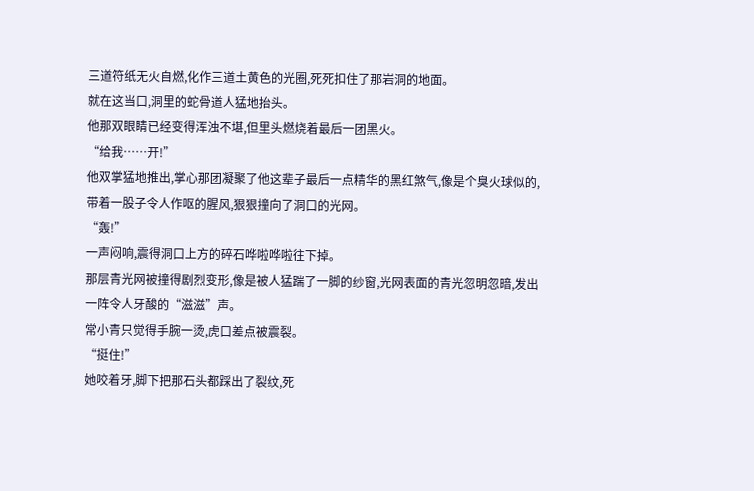三道符纸无火自燃,化作三道土黄色的光圈,死死扣住了那岩洞的地面。
就在这当口,洞里的蛇骨道人猛地抬头。
他那双眼睛已经变得浑浊不堪,但里头燃烧着最后一团黑火。
“给我……开!”
他双掌猛地推出,掌心那团凝聚了他这辈子最后一点精华的黑红煞气,像是个臭火球似的,带着一股子令人作呕的腥风,狠狠撞向了洞口的光网。
“轰!”
一声闷响,震得洞口上方的碎石哗啦哗啦往下掉。
那层青光网被撞得剧烈变形,像是被人猛踹了一脚的纱窗,光网表面的青光忽明忽暗,发出一阵令人牙酸的“滋滋”声。
常小青只觉得手腕一烫,虎口差点被震裂。
“挺住!”
她咬着牙,脚下把那石头都踩出了裂纹,死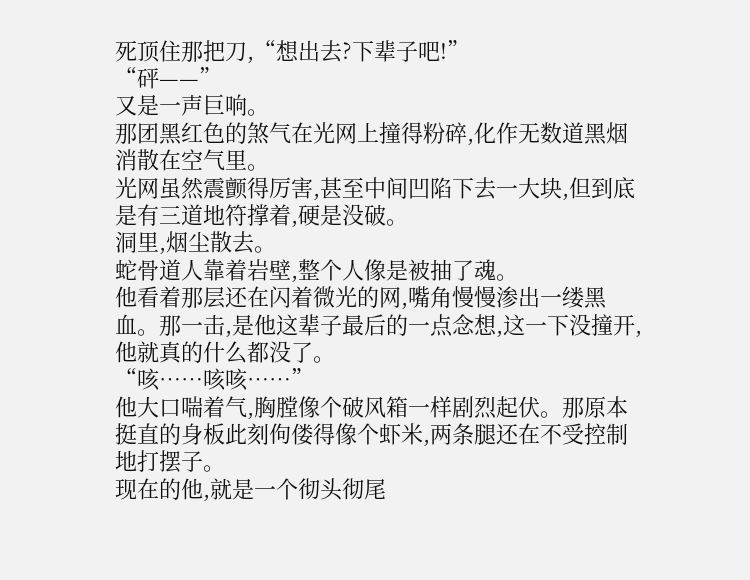死顶住那把刀,“想出去?下辈子吧!”
“砰——”
又是一声巨响。
那团黑红色的煞气在光网上撞得粉碎,化作无数道黑烟消散在空气里。
光网虽然震颤得厉害,甚至中间凹陷下去一大块,但到底是有三道地符撑着,硬是没破。
洞里,烟尘散去。
蛇骨道人靠着岩壁,整个人像是被抽了魂。
他看着那层还在闪着微光的网,嘴角慢慢渗出一缕黑血。那一击,是他这辈子最后的一点念想,这一下没撞开,他就真的什么都没了。
“咳……咳咳……”
他大口喘着气,胸膛像个破风箱一样剧烈起伏。那原本挺直的身板此刻佝偻得像个虾米,两条腿还在不受控制地打摆子。
现在的他,就是一个彻头彻尾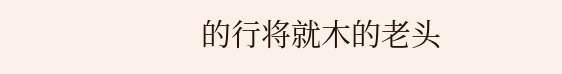的行将就木的老头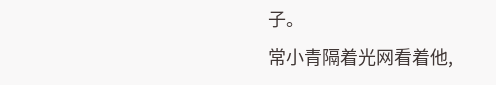子。
常小青隔着光网看着他,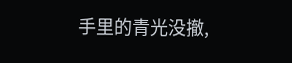手里的青光没撤,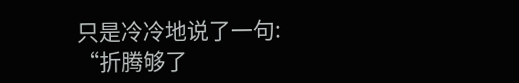只是冷冷地说了一句:
“折腾够了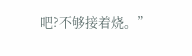吧?不够接着烧。”